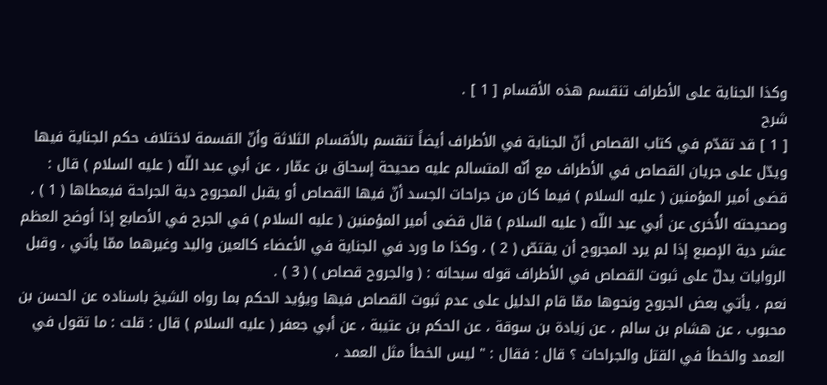وكذا الجناية على الأطراف تنقسم هذه الأقسام [ 1 ] .
شرح
[ 1 ] قد تقدّم في كتاب القصاص أنّ الجناية في الأطراف أيضاً تنقسم بالأقسام الثلاثة وأنّ القسمة لاختلاف حكم الجناية فيها ويدّل على جريان القصاص في الأطراف مع أنّه المتسالم عليه صحيحة إسحاق بن عمّار ، عن أبي عبد اللّه ( عليه السلام ) قال : قضى أمير المؤمنين ( عليه السلام ) فيما كان من جراحات الجسد أنّ فيها القصاص أو يقبل المجروح دية الجراحة فيعطاها ( 1 ) ، وصحيحته الأُخرى عن أبي عبد اللّه ( عليه السلام ) قال قضى أمير المؤمنين ( عليه السلام ) في الجرح في الأصابع إذا أوضح العظم عشر دية الإصبع إذا لم يرد المجروح أن يقتصّ ( 2 ) ، وكذا ما ورد في الجناية في الأعضاء كالعين واليد وغيرهما ممّا يأتي ، وقبل الروايات يدلّ على ثبوت القصاص في الأطراف قوله سبحانه : ( والجروح قصاص ) ( 3 ) .
نعم ، يأتي بعض الجروح ونحوها ممّا قام الدليل على عدم ثبوت القصاص فيها ويؤيد الحكم بما رواه الشيخ باسناده عن الحسن بن محبوب ، عن هشام بن سالم ، عن زيادة بن سوقة ، عن الحكم بن عتيبة ، عن أبي جعفر ( عليه السلام ) قال : قلت : ما تقول في العمد والخطأ في القتل والجراحات ؟ قال : فقال : " ليس الخطأ مثل العمد ،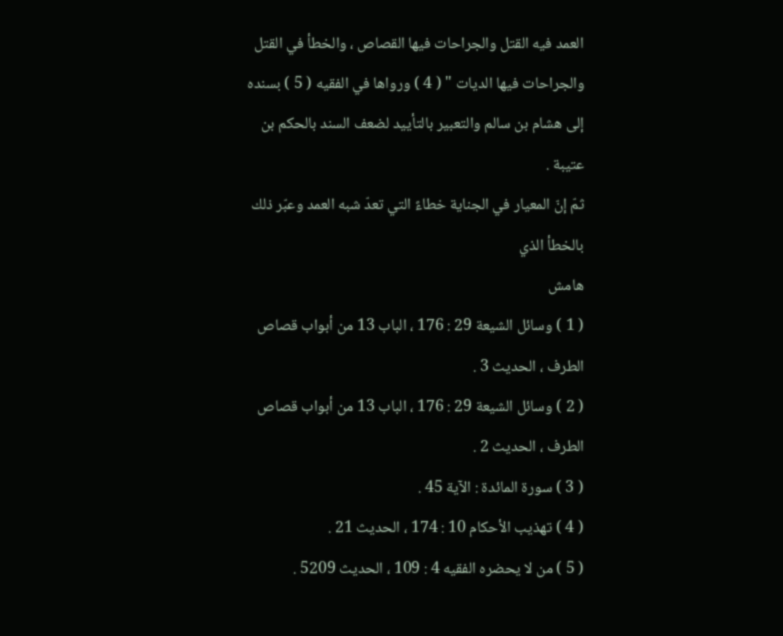العمد فيه القتل والجراحات فيها القصاص ، والخطأ في القتل والجراحات فيها الديات " ( 4 ) ورواها في الفقيه ( 5 ) بسنده إلى هشام بن سالم والتعبير بالتأييد لضعف السند بالحكم بن عتيبة .
ثمّ إنّ المعيار في الجناية خطاءً التي تعدّ شبه العمد وعبّر ذلك بالخطأ الذي
هامش
( 1 ) وسائل الشيعة 29 : 176 ، الباب 13 من أبواب قصاص الطرف ، الحديث 3 .
( 2 ) وسائل الشيعة 29 : 176 ، الباب 13 من أبواب قصاص الطرف ، الحديث 2 .
( 3 ) سورة المائدة : الآية 45 .
( 4 ) تهذيب الأحكام 10 : 174 ، الحديث 21 .
( 5 ) من لا يحضره الفقيه 4 : 109 ، الحديث 5209 .